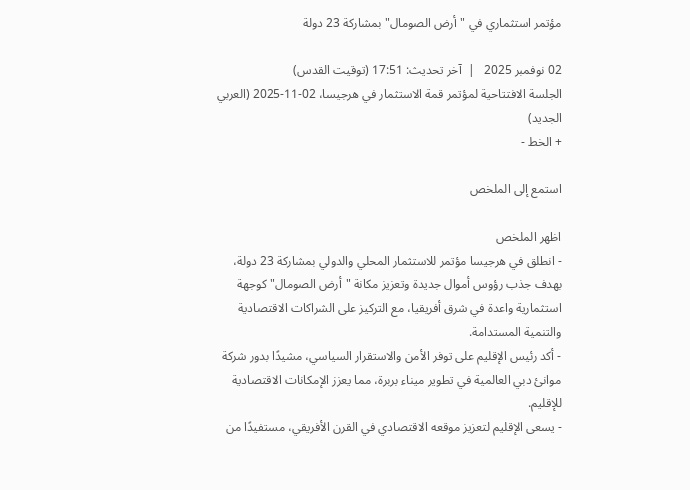مؤتمر استثماري في "أرض الصومال" بمشاركة 23 دولة

02 نوفمبر 2025   |  آخر تحديث: 17:51 (توقيت القدس)
الجلسة الافتتاحية لمؤتمر قمة الاستثمار في هرجيسا، 02-11-2025 (العربي الجديد)
+ الخط -

استمع إلى الملخص

اظهر الملخص
- انطلق في هرجيسا مؤتمر للاستثمار المحلي والدولي بمشاركة 23 دولة، بهدف جذب رؤوس أموال جديدة وتعزيز مكانة "أرض الصومال" كوجهة استثمارية واعدة في شرق أفريقيا، مع التركيز على الشراكات الاقتصادية والتنمية المستدامة.
- أكد رئيس الإقليم على توفر الأمن والاستقرار السياسي، مشيدًا بدور شركة موانئ دبي العالمية في تطوير ميناء بربرة، مما يعزز الإمكانات الاقتصادية للإقليم.
- يسعى الإقليم لتعزيز موقعه الاقتصادي في القرن الأفريقي، مستفيدًا من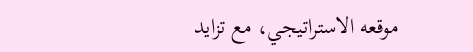موقعه الاستراتيجي، مع تزايد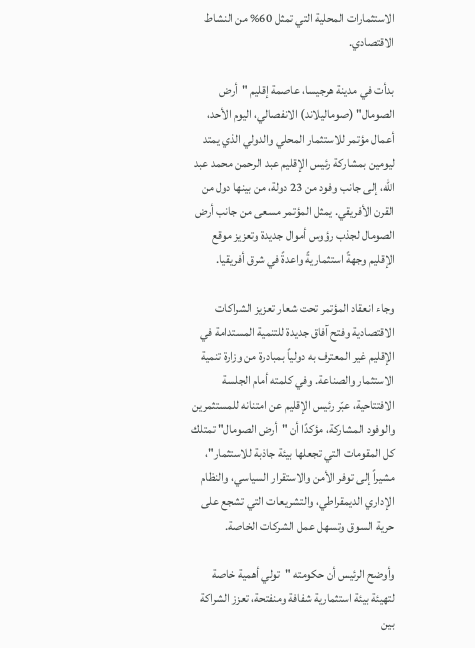الاستثمارات المحلية التي تمثل 60% من النشاط الاقتصادي.

بدأت في مدينة هرجيسا، عاصمة إقليم "أرض الصومال" (صوماليلاند) الانفصالي، اليوم الأحد، أعمال مؤتمر للاستثمار المحلي والدولي الذي يمتد ليومين بمشاركة رئيس الإقليم عبد الرحمن محمد عبد الله، إلى جانب وفود من 23 دولة، من بينها دول من القرن الأفريقي. يمثل المؤتمر مسعى من جانب أرض الصومال لجذب رؤوس أموال جديدة وتعزيز موقع الإقليم وجهةً استثماريةً واعدةً في شرق أفريقيا.

وجاء انعقاد المؤتمر تحت شعار تعزيز الشراكات الاقتصادية وفتح آفاق جديدة للتنمية المستدامة في الإقليم غير المعترف به دولياً بمبادرة من وزارة تنمية الاستثمار والصناعة. وفي كلمته أمام الجلسة الافتتاحية، عبّر رئيس الإقليم عن امتنانه للمستثمرين والوفود المشاركة، مؤكدًا أن "أرض الصومال" تمتلك كل المقومات التي تجعلها بيئة جاذبة للاستثمار"، مشيراً إلى توفر الأمن والاستقرار السياسي، والنظام الإداري الديمقراطي، والتشريعات التي تشجع على حرية السوق وتسهل عمل الشركات الخاصة.

وأوضح الرئيس أن حكومته "تولي أهمية خاصة لتهيئة بيئة استثمارية شفافة ومنفتحة، تعزز الشراكة بين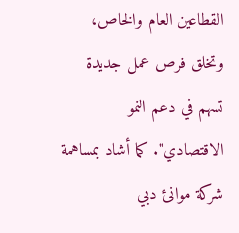القطاعين العام والخاص، وتخلق فرص عمل جديدة تسهم في دعم النمو الاقتصادي". كما أشاد بمساهمة شركة موانئ دبي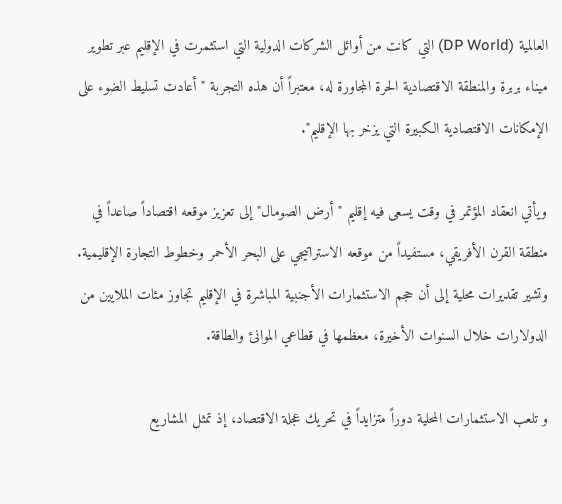العالمية (DP World) التي كانت من أوائل الشركات الدولية التي استثمرت في الإقليم عبر تطوير ميناء بربرة والمنطقة الاقتصادية الحرة المجاورة له، معتبراً أن هذه التجربة "أعادت تسليط الضوء على الإمكانات الاقتصادية الكبيرة التي يزخر بها الإقليم".

ويأتي انعقاد المؤتمر في وقت يسعى فيه إقليم "أرض الصومال" إلى تعزيز موقعه اقتصاداً صاعداً في منطقة القرن الأفريقي، مستفيداً من موقعه الاستراتيجي على البحر الأحمر وخطوط التجارة الإقليمية. وتشير تقديرات محلية إلى أن حجم الاستثمارات الأجنبية المباشرة في الإقليم تجاوز مئات الملايين من الدولارات خلال السنوات الأخيرة، معظمها في قطاعي الموانئ والطاقة.

و تلعب الاستثمارات المحلية دوراً متزايداً في تحريك عجلة الاقتصاد، إذ تمثل المشاريع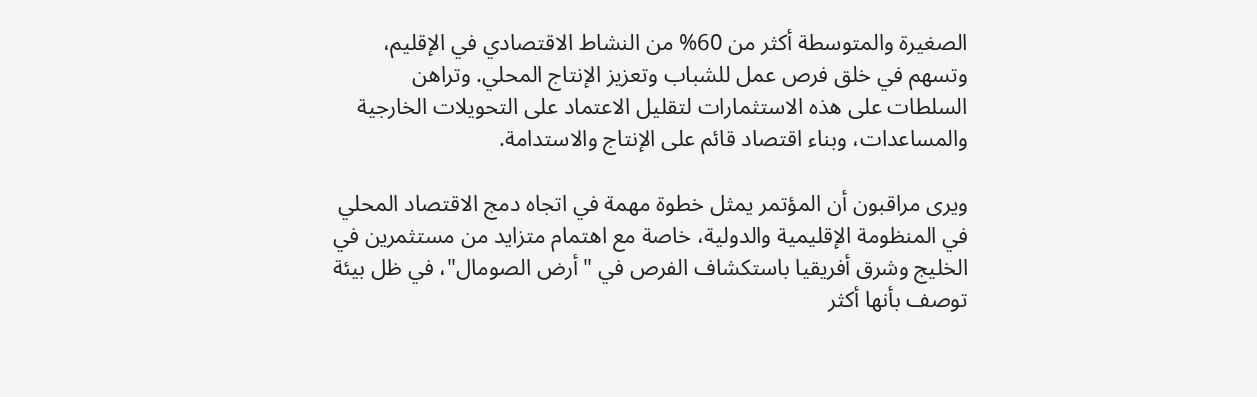الصغيرة والمتوسطة أكثر من 60% من النشاط الاقتصادي في الإقليم، وتسهم في خلق فرص عمل للشباب وتعزيز الإنتاج المحلي. وتراهن السلطات على هذه الاستثمارات لتقليل الاعتماد على التحويلات الخارجية والمساعدات، وبناء اقتصاد قائم على الإنتاج والاستدامة.

ويرى مراقبون أن المؤتمر يمثل خطوة مهمة في اتجاه دمج الاقتصاد المحلي في المنظومة الإقليمية والدولية، خاصة مع اهتمام متزايد من مستثمرين في الخليج وشرق أفريقيا باستكشاف الفرص في "أرض الصومال"، في ظل بيئة توصف بأنها أكثر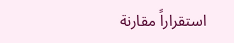استقراراً مقارنة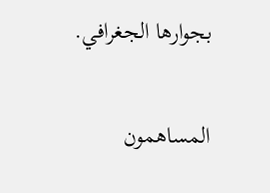بجوارها الجغرافي.

المساهمون